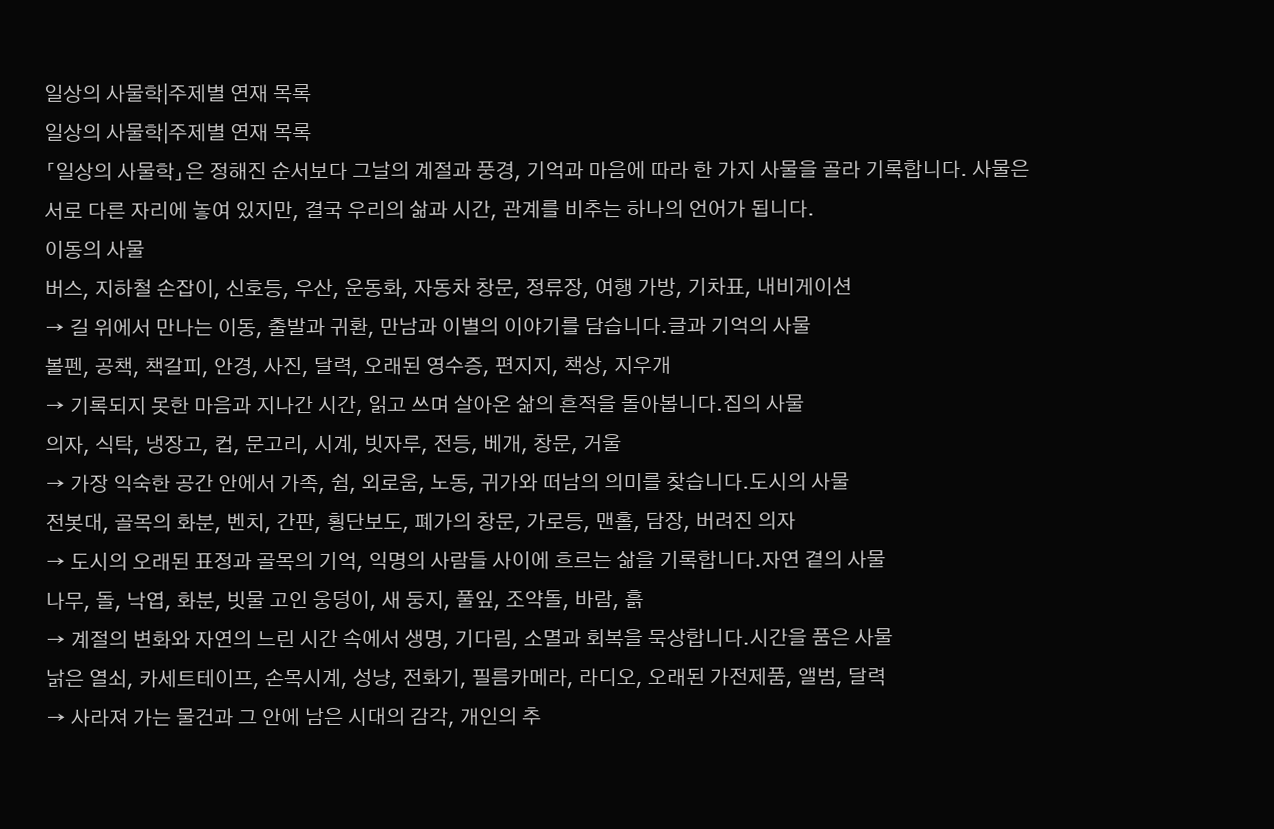일상의 사물학|주제별 연재 목록
일상의 사물학|주제별 연재 목록
「일상의 사물학」은 정해진 순서보다 그날의 계절과 풍경, 기억과 마음에 따라 한 가지 사물을 골라 기록합니다. 사물은 서로 다른 자리에 놓여 있지만, 결국 우리의 삶과 시간, 관계를 비추는 하나의 언어가 됩니다.
이동의 사물
버스, 지하철 손잡이, 신호등, 우산, 운동화, 자동차 창문, 정류장, 여행 가방, 기차표, 내비게이션
→ 길 위에서 만나는 이동, 출발과 귀환, 만남과 이별의 이야기를 담습니다.글과 기억의 사물
볼펜, 공책, 책갈피, 안경, 사진, 달력, 오래된 영수증, 편지지, 책상, 지우개
→ 기록되지 못한 마음과 지나간 시간, 읽고 쓰며 살아온 삶의 흔적을 돌아봅니다.집의 사물
의자, 식탁, 냉장고, 컵, 문고리, 시계, 빗자루, 전등, 베개, 창문, 거울
→ 가장 익숙한 공간 안에서 가족, 쉼, 외로움, 노동, 귀가와 떠남의 의미를 찾습니다.도시의 사물
전봇대, 골목의 화분, 벤치, 간판, 횡단보도, 폐가의 창문, 가로등, 맨홀, 담장, 버려진 의자
→ 도시의 오래된 표정과 골목의 기억, 익명의 사람들 사이에 흐르는 삶을 기록합니다.자연 곁의 사물
나무, 돌, 낙엽, 화분, 빗물 고인 웅덩이, 새 둥지, 풀잎, 조약돌, 바람, 흙
→ 계절의 변화와 자연의 느린 시간 속에서 생명, 기다림, 소멸과 회복을 묵상합니다.시간을 품은 사물
낡은 열쇠, 카세트테이프, 손목시계, 성냥, 전화기, 필름카메라, 라디오, 오래된 가전제품, 앨범, 달력
→ 사라져 가는 물건과 그 안에 남은 시대의 감각, 개인의 추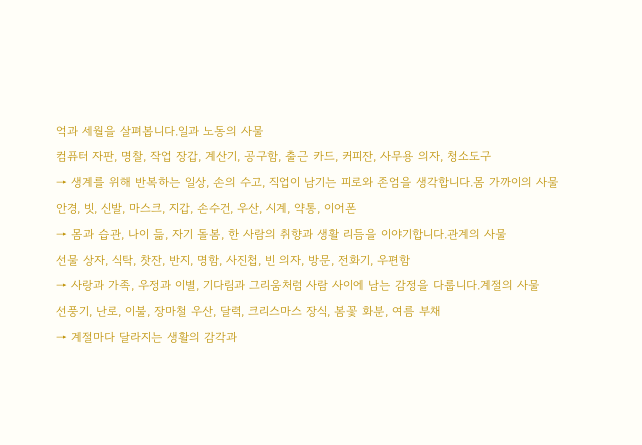억과 세월을 살펴봅니다.일과 노동의 사물
컴퓨터 자판, 명찰, 작업 장갑, 계산기, 공구함, 출근 카드, 커피잔, 사무용 의자, 청소도구
→ 생계를 위해 반복하는 일상, 손의 수고, 직업이 남기는 피로와 존엄을 생각합니다.몸 가까이의 사물
안경, 빗, 신발, 마스크, 지갑, 손수건, 우산, 시계, 약통, 이어폰
→ 몸과 습관, 나이 듦, 자기 돌봄, 한 사람의 취향과 생활 리듬을 이야기합니다.관계의 사물
선물 상자, 식탁, 찻잔, 반지, 명함, 사진첩, 빈 의자, 방문, 전화기, 우편함
→ 사랑과 가족, 우정과 이별, 기다림과 그리움처럼 사람 사이에 남는 감정을 다룹니다.계절의 사물
선풍기, 난로, 이불, 장마철 우산, 달력, 크리스마스 장식, 봄꽃 화분, 여름 부채
→ 계절마다 달라지는 생활의 감각과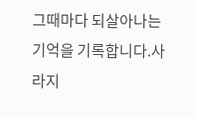그때마다 되살아나는 기억을 기록합니다.사라지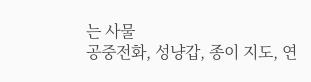는 사물
공중전화, 성냥갑, 종이 지도, 연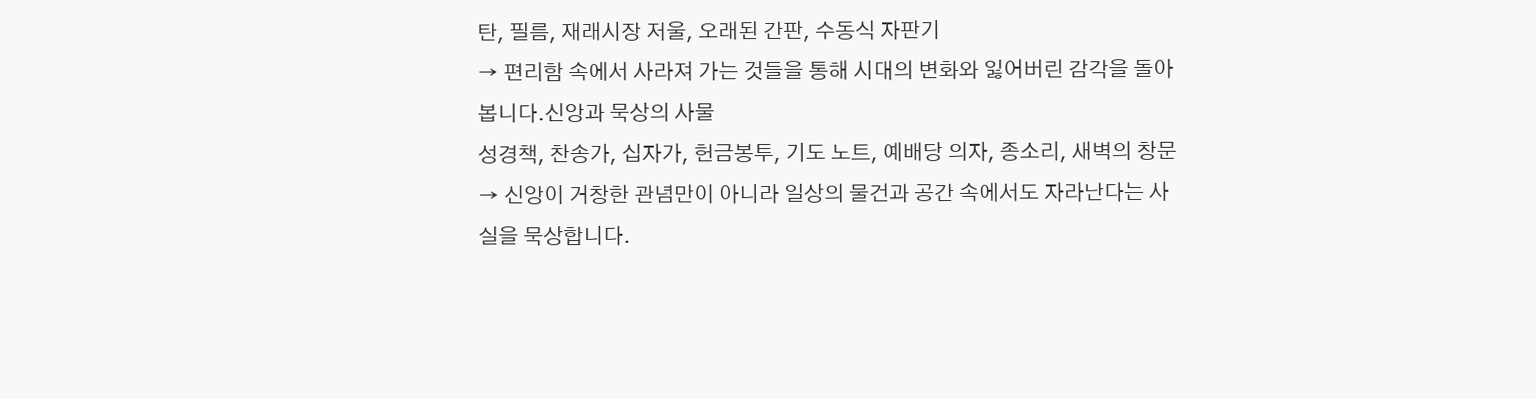탄, 필름, 재래시장 저울, 오래된 간판, 수동식 자판기
→ 편리함 속에서 사라져 가는 것들을 통해 시대의 변화와 잃어버린 감각을 돌아봅니다.신앙과 묵상의 사물
성경책, 찬송가, 십자가, 헌금봉투, 기도 노트, 예배당 의자, 종소리, 새벽의 창문
→ 신앙이 거창한 관념만이 아니라 일상의 물건과 공간 속에서도 자라난다는 사실을 묵상합니다.